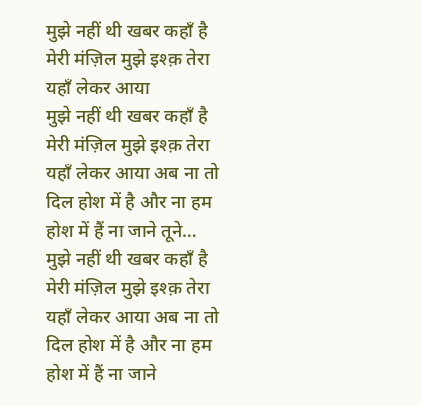मुझे नहीं थी खबर कहाँ है मेरी मंज़िल मुझे इश्क़ तेरा यहाँ लेकर आया
मुझे नहीं थी खबर कहाँ है मेरी मंज़िल मुझे इश्क़ तेरा यहाँ लेकर आया अब ना तो दिल होश में है और ना हम होश में हैं ना जाने तूने…
मुझे नहीं थी खबर कहाँ है मेरी मंज़िल मुझे इश्क़ तेरा यहाँ लेकर आया अब ना तो दिल होश में है और ना हम होश में हैं ना जाने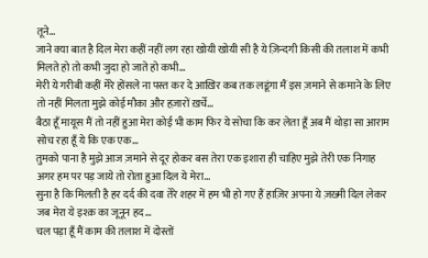तूने…
जाने क्या बात है दिल मेरा कहीं नहीं लग रहा खोयी खोयी सी है ये ज़िन्दगी किसी की तलाश में कभी मिलते हो तो कभी जुदा हो जाते हो कभी…
मेरी ये गरीबी कहीं मेरे होंसले ना पस्त कर दे आख़िर कब तक लडूंगा मैं इस ज़माने से कमाने के लिए तो नहीं मिलता मुझे कोई मौका और हज़ारों ख़र्चे…
बैठा हूँ मायूस मैं तो नहीं हुआ मेरा कोई भी काम फिर ये सोचा कि कर लेता हूँ अब मैं थोड़ा सा आराम सोच रहा हूँ ये कि एक एक…
तुमको पाना है मुझे आज ज़माने से दूर होकर बस तेरा एक इशारा ही चाहिए मुझे तेरी एक निगाह अगर हम पर पड़ जाये तो रोता हुआ दिल ये मेरा…
सुना है कि मिलती है हर दर्द की दवा तेरे शहर में हम भी हो गए हैं हाज़िर अपना ये ज़ख़्मी दिल लेकर जब मेरा ये इश्क़ का जूनून हद…
चल पड़ा हूँ मैं काम की तलाश में दोस्तों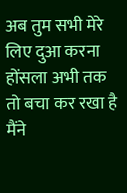अब तुम सभी मेरे लिए दुआ करना होंसला अभी तक तो बचा कर रखा है मैंने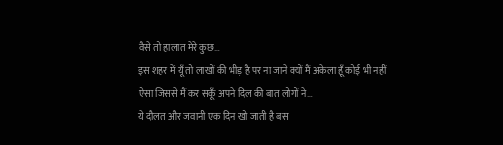वैसे तो हालात मेरे कुछ…
इस शहर में यूँ तो लाखों की भीड़ है पर ना जाने क्यों मैं अकेला हूँ कोई भी नहीं ऐसा जिससे मैं कर सकूँ अपने दिल की बात लोगों ने…
ये दौलत और जवानी एक दिन खो जाती है बस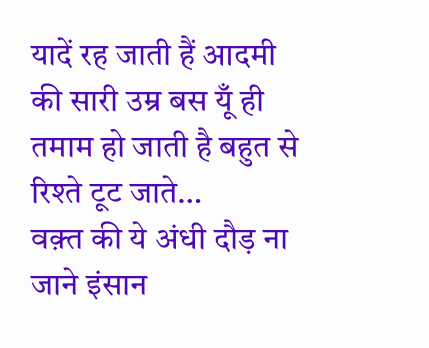यादें रह जाती हैं आदमी की सारी उम्र बस यूँ ही तमाम हो जाती है बहुत से रिश्ते टूट जाते…
वक़्त की ये अंधी दौड़ ना जाने इंसान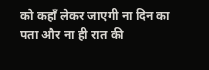को कहाँ लेकर जाएगी ना दिन का पता और ना ही रात की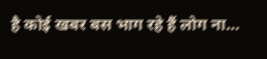है कोई खबर बस भाग रहे हैं लोग ना…